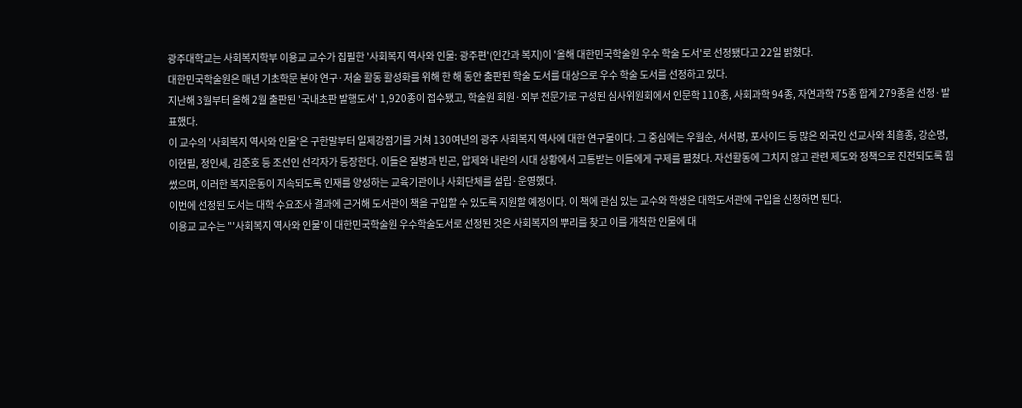광주대학교는 사회복지학부 이용교 교수가 집필한 '사회복지 역사와 인물: 광주편'(인간과 복지)이 '올해 대한민국학술원 우수 학술 도서'로 선정됐다고 22일 밝혔다.
대한민국학술원은 매년 기초학문 분야 연구·저술 활동 활성화를 위해 한 해 동안 출판된 학술 도서를 대상으로 우수 학술 도서를 선정하고 있다.
지난해 3월부터 올해 2월 출판된 '국내초판 발행도서' 1,920종이 접수됐고, 학술원 회원·외부 전문가로 구성된 심사위원회에서 인문학 110종, 사회과학 94종, 자연과학 75종 합계 279종을 선정·발표했다.
이 교수의 '사회복지 역사와 인물'은 구한말부터 일제강점기를 거쳐 130여년의 광주 사회복지 역사에 대한 연구물이다. 그 중심에는 우월순, 서서평, 포사이드 등 많은 외국인 선교사와 최흥종, 강순명, 이현필, 정인세, 김준호 등 조선인 선각자가 등장한다. 이들은 질병과 빈곤, 압제와 내란의 시대 상황에서 고통받는 이들에게 구제를 펼쳤다. 자선활동에 그치지 않고 관련 제도와 정책으로 진전되도록 힘썼으며, 이러한 복지운동이 지속되도록 인재를 양성하는 교육기관이나 사회단체를 설립·운영했다.
이번에 선정된 도서는 대학 수요조사 결과에 근거해 도서관이 책을 구입할 수 있도록 지원할 예정이다. 이 책에 관심 있는 교수와 학생은 대학도서관에 구입을 신청하면 된다.
이용교 교수는 "'사회복지 역사와 인물'이 대한민국학술원 우수학술도서로 선정된 것은 사회복지의 뿌리를 찾고 이를 개척한 인물에 대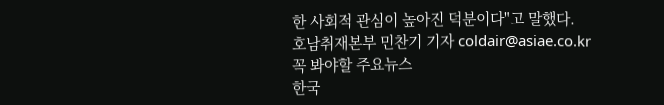한 사회적 관심이 높아진 덕분이다"고 말했다.
호남취재본부 민찬기 기자 coldair@asiae.co.kr
꼭 봐야할 주요뉴스
한국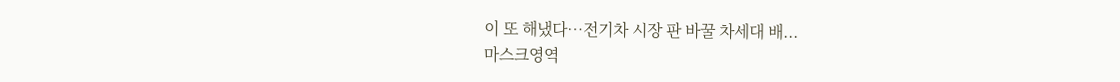이 또 해냈다…전기차 시장 판 바꿀 차세대 배...
마스크영역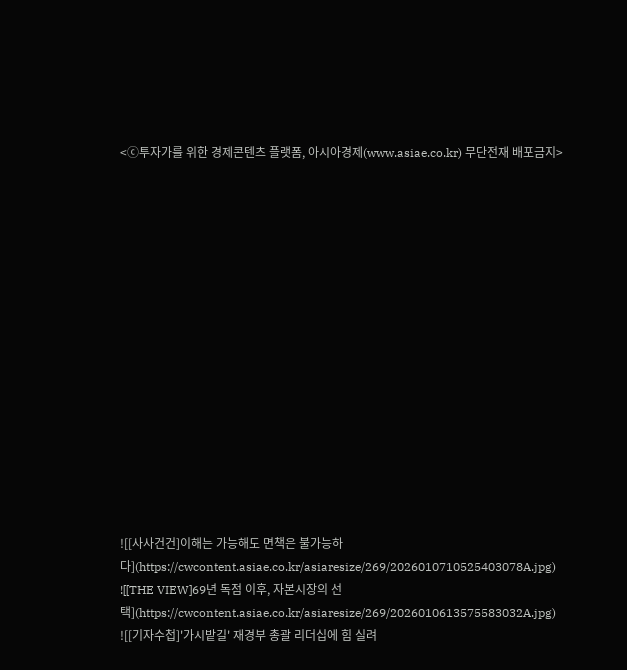<ⓒ투자가를 위한 경제콘텐츠 플랫폼, 아시아경제(www.asiae.co.kr) 무단전재 배포금지>
















![[사사건건]이해는 가능해도 면책은 불가능하다](https://cwcontent.asiae.co.kr/asiaresize/269/2026010710525403078A.jpg)
![[THE VIEW]69년 독점 이후, 자본시장의 선택](https://cwcontent.asiae.co.kr/asiaresize/269/2026010613575583032A.jpg)
![[기자수첩]'가시밭길' 재경부 총괄 리더십에 힘 실려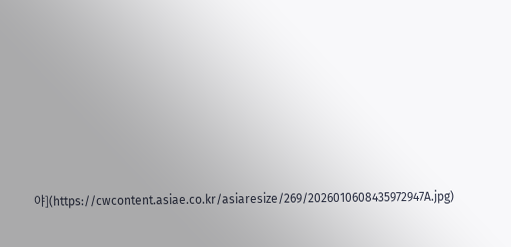야](https://cwcontent.asiae.co.kr/asiaresize/269/2026010608435972947A.jpg)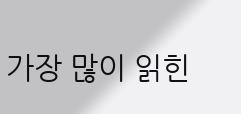가장 많이 읽힌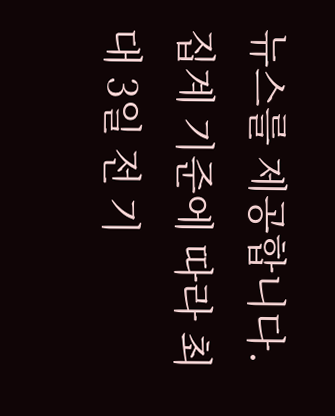뉴스를 제공합니다. 집계 기준에 따라 최대 3일 전 기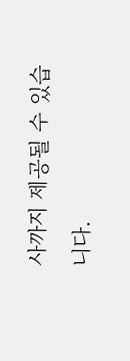사까지 제공될 수 있습니다.